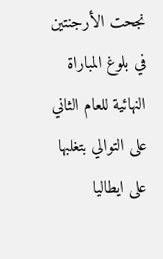نجحت الأرجنتين في بلوغ المباراة النهائية للعام الثاني على التوالي بتغلبها على ايطاليا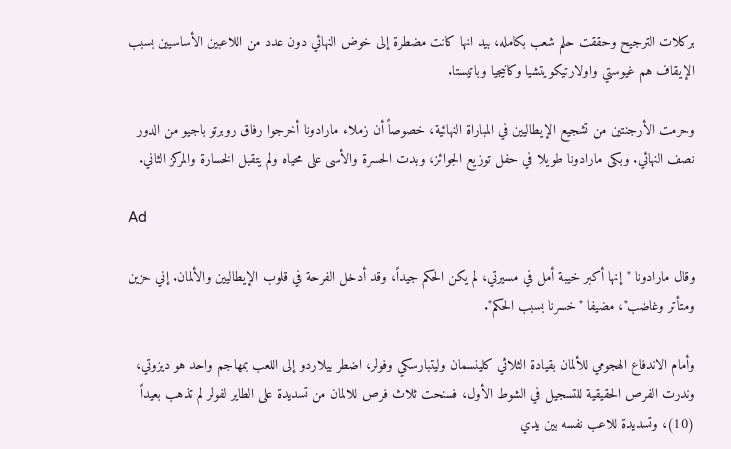بركلات الترجيح وحققت حلم شعب بكامله، بيد انها كانت مضطرة إلى خوض النهائي دون عدد من اللاعبين الأساسيين بسبب الإيقاف هم غيوستي واولارتيكويتشيا وكانيجيا وباتيستا.

وحرمت الأرجنتين من تشجيع الإيطاليين في المباراة النهائية، خصوصاً أن زملاء مارادونا أخرجوا رفاق روبرتو باجيو من الدور نصف النهائي. وبكى مارادونا طويلا في حفل توزيع الجوائز، وبدت الحسرة والأسى على محياه ولم يتقبل الخسارة والمركز الثاني.

Ad

وقال مارادونا "إنها أكبر خيبة أمل في مسيرتي، لم يكن الحكم جيداً، وقد أدخل الفرحة في قلوب الإيطاليين والألمان. إني حزين ومتأتر وغاضب"، مضيفا "خسرنا بسبب الحكم".

وأمام الاندفاع الهجومي للألمان بقيادة الثلاثي كلينسمان وليتبارسكي وفولر، اضطر بيلاردو إلى اللعب بمهاجم واحد هو ديزوتي، وندرت الفرص الحقيقية للتسجيل في الشوط الأول، فسنحت ثلاث فرص للالمان من تسديدة على الطاير لفولر لم تذهب بعيداً (10)، وتسديدة للاعب نفسه بين يدي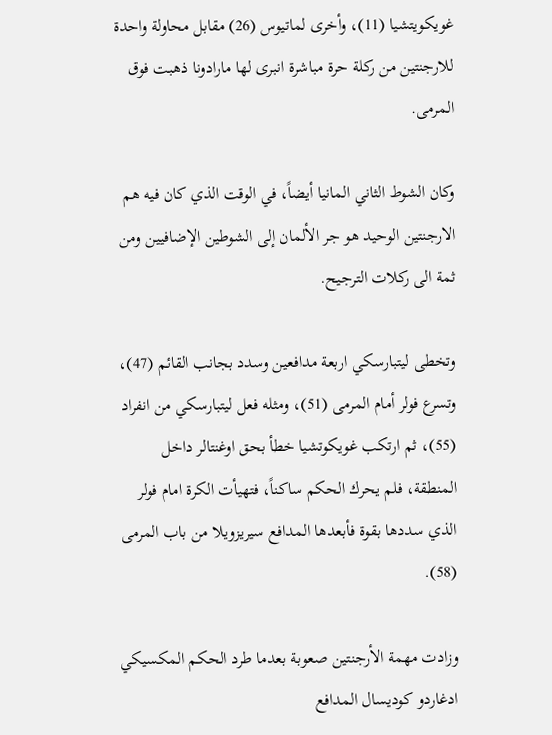غويكويتشيا (11)، وأخرى لماتيوس (26) مقابل محاولة واحدة للارجنتين من ركلة حرة مباشرة انبرى لها مارادونا ذهبت فوق المرمى.

وكان الشوط الثاني المانيا أيضاً، في الوقت الذي كان فيه هم الارجنتين الوحيد هو جر الألمان إلى الشوطين الإضافيين ومن ثمة الى ركلات الترجيح.

وتخطى ليتبارسكي اربعة مدافعين وسدد بجانب القائم (47)، وتسرع فولر أمام المرمى (51)، ومثله فعل ليتبارسكي من انفراد (55)، ثم ارتكب غويكوتشيا خطأ بحق اوغنتالر داخل المنطقة، فلم يحرك الحكم ساكناً، فتهيأت الكرة امام فولر الذي سددها بقوة فأبعدها المدافع سيريزويلا من باب المرمى (58).

وزادت مهمة الأرجنتين صعوبة بعدما طرد الحكم المكسيكي ادغاردو كوديسال المدافع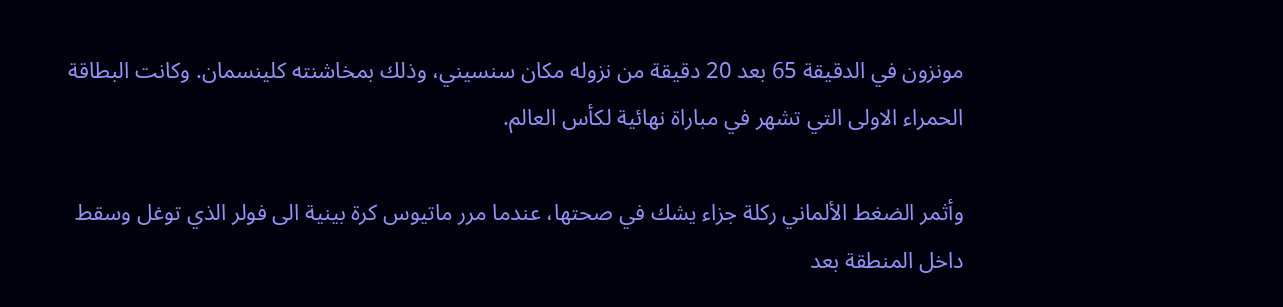مونزون في الدقيقة 65 بعد 20 دقيقة من نزوله مكان سنسيني، وذلك بمخاشنته كلينسمان. وكانت البطاقة الحمراء الاولى التي تشهر في مباراة نهائية لكأس العالم.

وأثمر الضغط الألماني ركلة جزاء يشك في صحتها، عندما مرر ماتيوس كرة بينية الى فولر الذي توغل وسقط داخل المنطقة بعد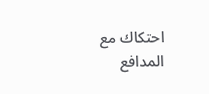احتكاك مع المدافع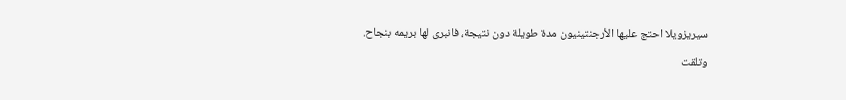سيريزويلا احتج عليها الأرجنتينيون مدة طويلة دون نتيجة، فانبرى لها بريمه بنجاح.

وتلقت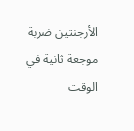الأرجنتين ضربة موجعة ثانية في الوقت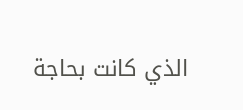الذي كانت بحاجة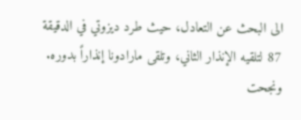الى البحث عن التعادل، حيث طرد ديزوتي في الدقيقة 87 لتلقيه الإنذار الثاني، وتلقى مارادونا إنذاراً بدوره. ونجحت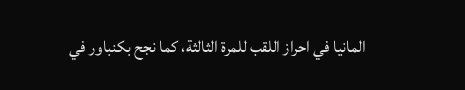المانيا في احراز اللقب للمرة الثالثة، كما نجح بكنباور في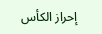إحراز الكأس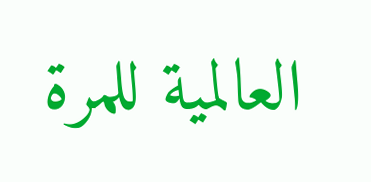العالمية للمرة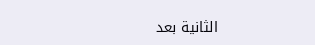الثانية بعد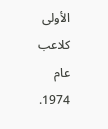الأولى كلاعب عام 1974.